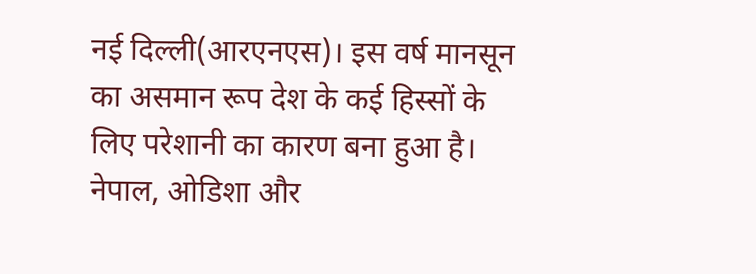नई दिल्ली(आरएनएस)। इस वर्ष मानसून का असमान रूप देश के कई हिस्सों के लिए परेशानी का कारण बना हुआ है। नेपाल, ओडिशा और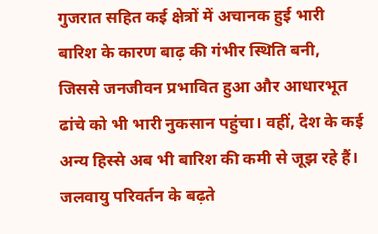गुजरात सहित कई क्षेत्रों में अचानक हुई भारी बारिश के कारण बाढ़ की गंभीर स्थिति बनी, जिससे जनजीवन प्रभावित हुआ और आधारभूत ढांचे को भी भारी नुकसान पहुंचा। वहीं, देश के कई अन्य हिस्से अब भी बारिश की कमी से जूझ रहे हैं। जलवायु परिवर्तन के बढ़ते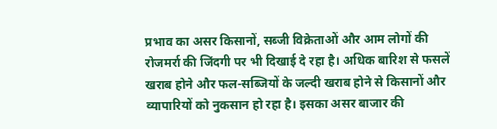प्रभाव का असर किसानों, सब्जी विक्रेताओं और आम लोगों की रोजमर्रा की जिंदगी पर भी दिखाई दे रहा है। अधिक बारिश से फसलें खराब होने और फल-सब्जियों के जल्दी खराब होने से किसानों और व्यापारियों को नुकसान हो रहा है। इसका असर बाजार की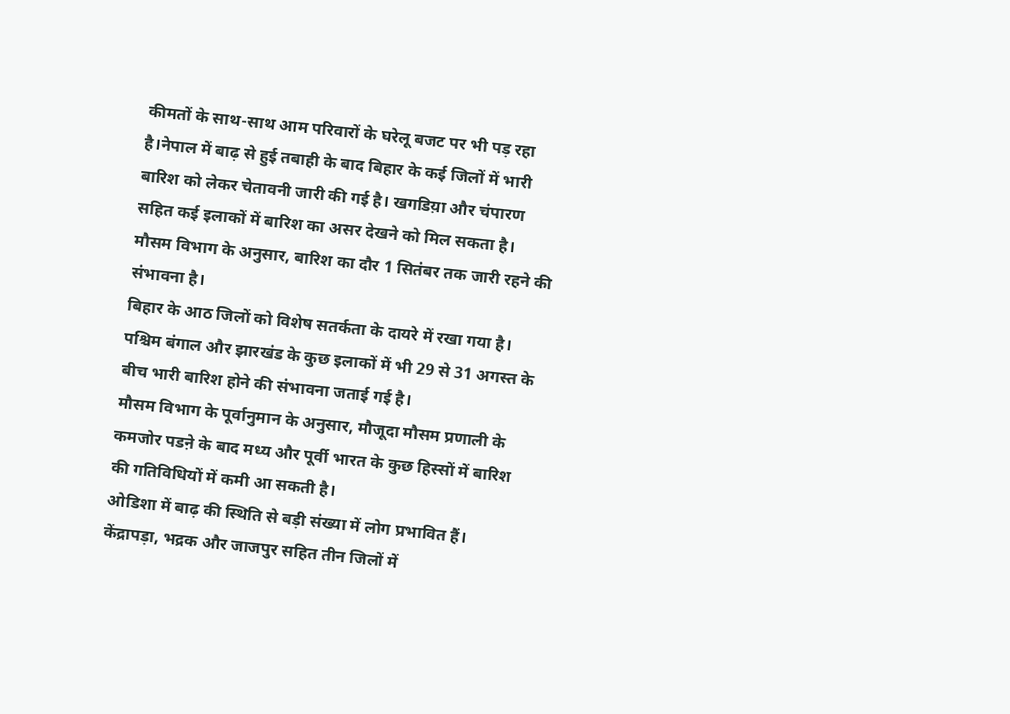कीमतों के साथ-साथ आम परिवारों के घरेलू बजट पर भी पड़ रहा है।नेपाल में बाढ़ से हुई तबाही के बाद बिहार के कई जिलों में भारी बारिश को लेकर चेतावनी जारी की गई है। खगडिय़ा और चंपारण सहित कई इलाकों में बारिश का असर देखने को मिल सकता है। मौसम विभाग के अनुसार, बारिश का दौर 1 सितंबर तक जारी रहने की संभावना है।
बिहार के आठ जिलों को विशेष सतर्कता के दायरे में रखा गया है। पश्चिम बंगाल और झारखंड के कुछ इलाकों में भी 29 से 31 अगस्त के बीच भारी बारिश होने की संभावना जताई गई है।
मौसम विभाग के पूर्वानुमान के अनुसार, मौजूदा मौसम प्रणाली के कमजोर पडऩे के बाद मध्य और पूर्वी भारत के कुछ हिस्सों में बारिश की गतिविधियों में कमी आ सकती है।
ओडिशा में बाढ़ की स्थिति से बड़ी संख्या में लोग प्रभावित हैं। केंद्रापड़ा, भद्रक और जाजपुर सहित तीन जिलों में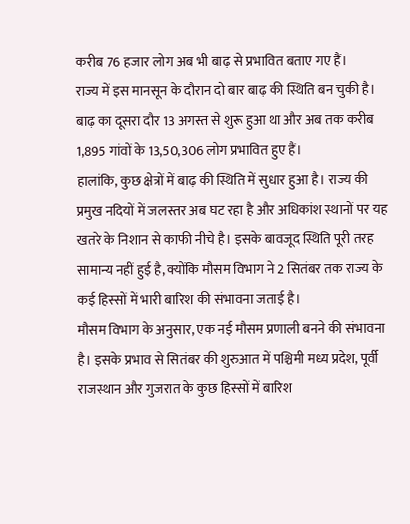करीब 76 हजार लोग अब भी बाढ़ से प्रभावित बताए गए हैं।
राज्य में इस मानसून के दौरान दो बार बाढ़ की स्थिति बन चुकी है। बाढ़ का दूसरा दौर 13 अगस्त से शुरू हुआ था और अब तक करीब 1,895 गांवों के 13,50,306 लोग प्रभावित हुए हैं।
हालांकि, कुछ क्षेत्रों में बाढ़ की स्थिति में सुधार हुआ है। राज्य की प्रमुख नदियों में जलस्तर अब घट रहा है और अधिकांश स्थानों पर यह खतरे के निशान से काफी नीचे है। इसके बावजूद स्थिति पूरी तरह सामान्य नहीं हुई है, क्योंकि मौसम विभाग ने 2 सितंबर तक राज्य के कई हिस्सों में भारी बारिश की संभावना जताई है।
मौसम विभाग के अनुसार, एक नई मौसम प्रणाली बनने की संभावना है। इसके प्रभाव से सितंबर की शुरुआत में पश्चिमी मध्य प्रदेश, पूर्वी राजस्थान और गुजरात के कुछ हिस्सों में बारिश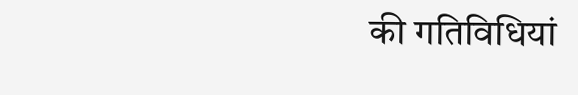की गतिविधियां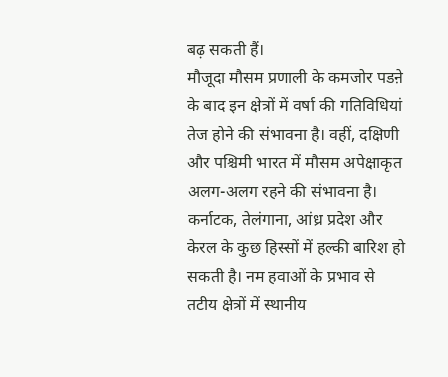बढ़ सकती हैं।
मौजूदा मौसम प्रणाली के कमजोर पडऩे के बाद इन क्षेत्रों में वर्षा की गतिविधियां तेज होने की संभावना है। वहीं, दक्षिणी और पश्चिमी भारत में मौसम अपेक्षाकृत अलग-अलग रहने की संभावना है।
कर्नाटक, तेलंगाना, आंध्र प्रदेश और केरल के कुछ हिस्सों में हल्की बारिश हो सकती है। नम हवाओं के प्रभाव से तटीय क्षेत्रों में स्थानीय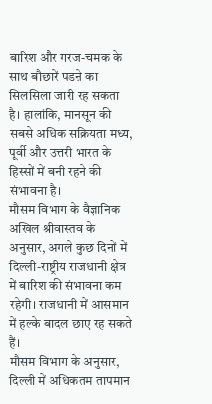बारिश और गरज-चमक के साथ बौछारें पडऩे का सिलसिला जारी रह सकता है। हालांकि, मानसून की सबसे अधिक सक्रियता मध्य, पूर्वी और उत्तरी भारत के हिस्सों में बनी रहने की संभावना है।
मौसम विभाग के वैज्ञानिक अखिल श्रीवास्तव के अनुसार, अगले कुछ दिनों में दिल्ली-राष्ट्रीय राजधानी क्षेत्र में बारिश की संभावना कम रहेगी। राजधानी में आसमान में हल्के बादल छाए रह सकते हैं।
मौसम विभाग के अनुसार, दिल्ली में अधिकतम तापमान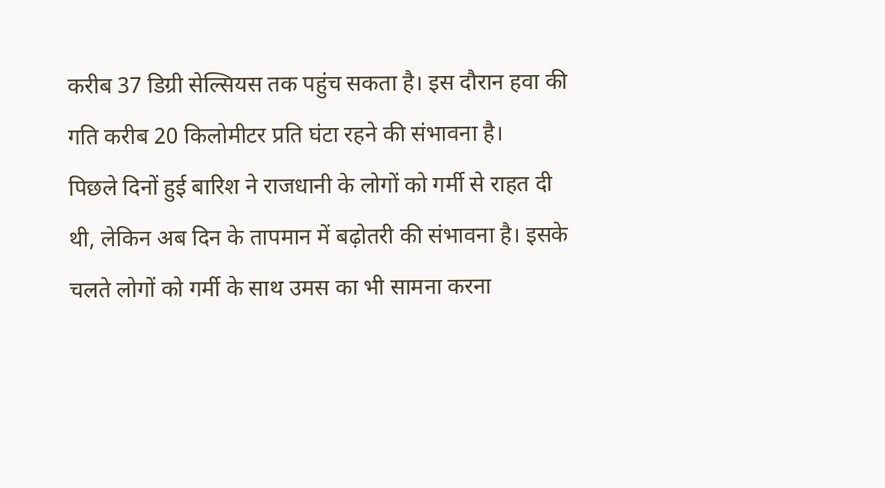करीब 37 डिग्री सेल्सियस तक पहुंच सकता है। इस दौरान हवा की गति करीब 20 किलोमीटर प्रति घंटा रहने की संभावना है।
पिछले दिनों हुई बारिश ने राजधानी के लोगों को गर्मी से राहत दी थी, लेकिन अब दिन के तापमान में बढ़ोतरी की संभावना है। इसके चलते लोगों को गर्मी के साथ उमस का भी सामना करना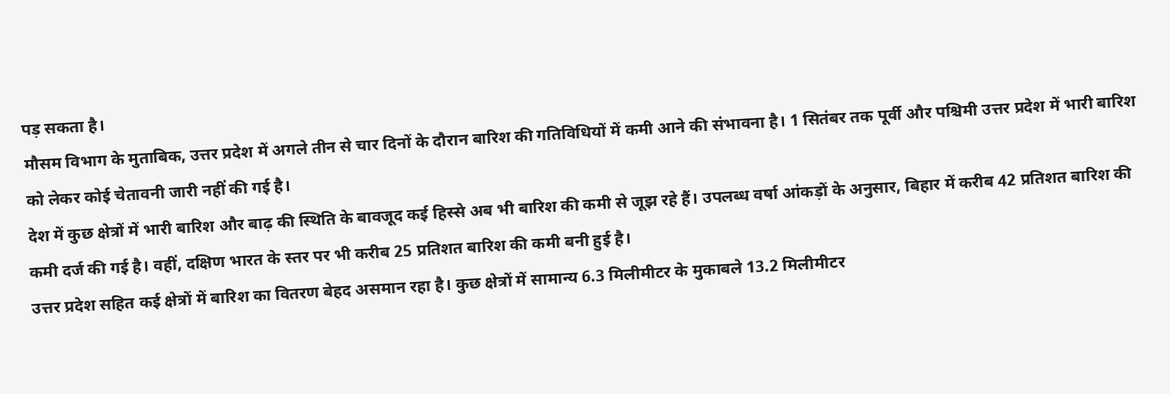पड़ सकता है।
मौसम विभाग के मुताबिक, उत्तर प्रदेश में अगले तीन से चार दिनों के दौरान बारिश की गतिविधियों में कमी आने की संभावना है। 1 सितंबर तक पूर्वी और पश्चिमी उत्तर प्रदेश में भारी बारिश को लेकर कोई चेतावनी जारी नहीं की गई है।
देश में कुछ क्षेत्रों में भारी बारिश और बाढ़ की स्थिति के बावजूद कई हिस्से अब भी बारिश की कमी से जूझ रहे हैं। उपलब्ध वर्षा आंकड़ों के अनुसार, बिहार में करीब 42 प्रतिशत बारिश की कमी दर्ज की गई है। वहीं, दक्षिण भारत के स्तर पर भी करीब 25 प्रतिशत बारिश की कमी बनी हुई है।
उत्तर प्रदेश सहित कई क्षेत्रों में बारिश का वितरण बेहद असमान रहा है। कुछ क्षेत्रों में सामान्य 6.3 मिलीमीटर के मुकाबले 13.2 मिलीमीटर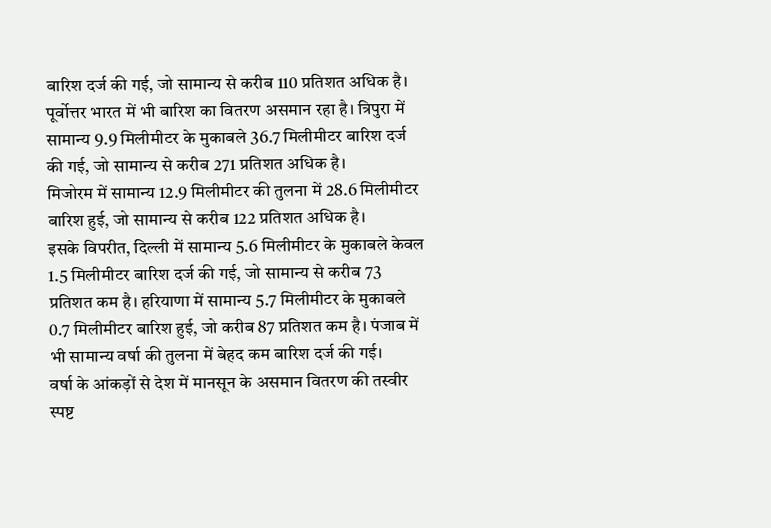बारिश दर्ज की गई, जो सामान्य से करीब 110 प्रतिशत अधिक है।
पूर्वोत्तर भारत में भी बारिश का वितरण असमान रहा है। त्रिपुरा में सामान्य 9.9 मिलीमीटर के मुकाबले 36.7 मिलीमीटर बारिश दर्ज की गई, जो सामान्य से करीब 271 प्रतिशत अधिक है।
मिजोरम में सामान्य 12.9 मिलीमीटर की तुलना में 28.6 मिलीमीटर बारिश हुई, जो सामान्य से करीब 122 प्रतिशत अधिक है।
इसके विपरीत, दिल्ली में सामान्य 5.6 मिलीमीटर के मुकाबले केवल 1.5 मिलीमीटर बारिश दर्ज की गई, जो सामान्य से करीब 73 प्रतिशत कम है। हरियाणा में सामान्य 5.7 मिलीमीटर के मुकाबले 0.7 मिलीमीटर बारिश हुई, जो करीब 87 प्रतिशत कम है। पंजाब में भी सामान्य वर्षा की तुलना में बेहद कम बारिश दर्ज की गई।
वर्षा के आंकड़ों से देश में मानसून के असमान वितरण की तस्वीर स्पष्ट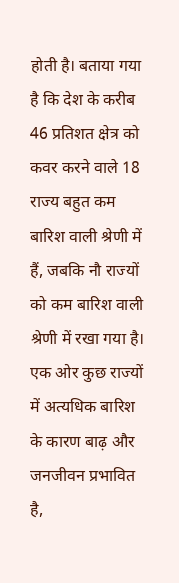होती है। बताया गया है कि देश के करीब 46 प्रतिशत क्षेत्र को कवर करने वाले 18 राज्य बहुत कम बारिश वाली श्रेणी में हैं, जबकि नौ राज्यों को कम बारिश वाली श्रेणी में रखा गया है।
एक ओर कुछ राज्यों में अत्यधिक बारिश के कारण बाढ़ और जनजीवन प्रभावित है,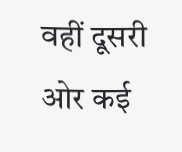वहीं दूसरी ओर कई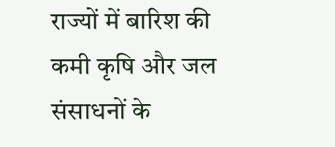राज्यों में बारिश की कमी कृषि और जल संसाधनों के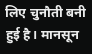लिए चुनौती बनी हुई है। मानसून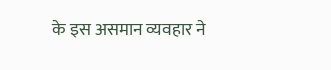के इस असमान व्यवहार ने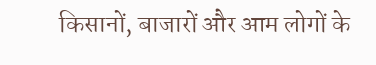किसानों, बाजारों और आम लोगों के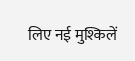लिए नई मुश्किलें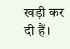खड़ी कर दी हैं।